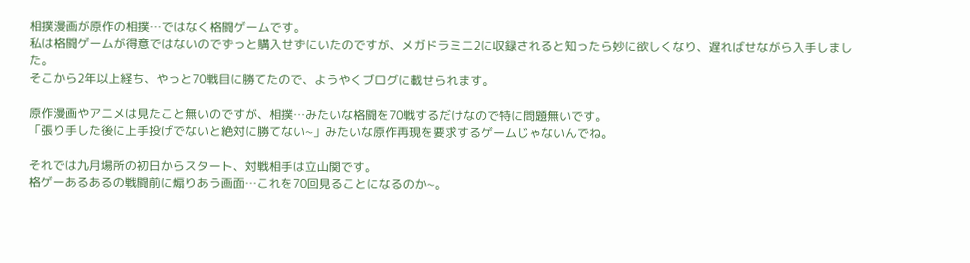相撲漫画が原作の相撲…ではなく格闘ゲームです。
私は格闘ゲームが得意ではないのでずっと購入せずにいたのですが、メガドラミニ2に収録されると知ったら妙に欲しくなり、遅ればせながら入手しました。
そこから2年以上経ち、やっと70戦目に勝てたので、ようやくブログに載せられます。

原作漫画やアニメは見たこと無いのですが、相撲…みたいな格闘を70戦するだけなので特に問題無いです。
「張り手した後に上手投げでないと絶対に勝てない~」みたいな原作再現を要求するゲームじゃないんでね。

それでは九月場所の初日からスタート、対戦相手は立山関です。
格ゲーあるあるの戦闘前に煽りあう画面…これを70回見ることになるのか~。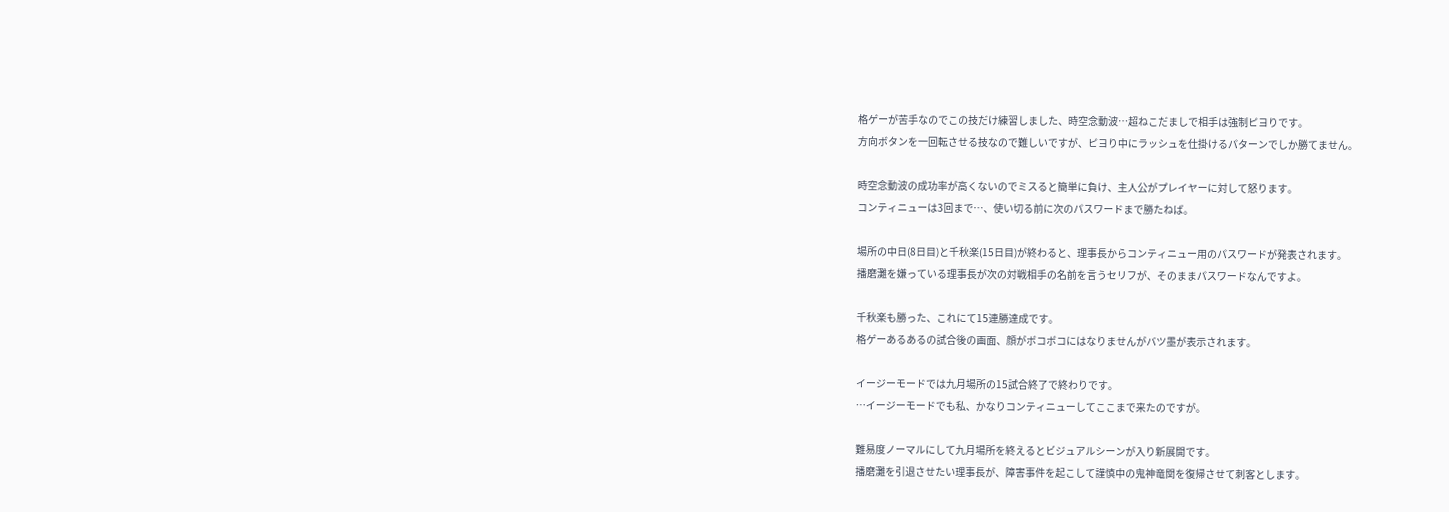格ゲーが苦手なのでこの技だけ練習しました、時空念動波…超ねこだましで相手は強制ピヨりです。
方向ボタンを一回転させる技なので難しいですが、ピヨり中にラッシュを仕掛けるパターンでしか勝てません。

時空念動波の成功率が高くないのでミスると簡単に負け、主人公がプレイヤーに対して怒ります。
コンティニューは3回まで…、使い切る前に次のパスワードまで勝たねば。

場所の中日(8日目)と千秋楽(15日目)が終わると、理事長からコンティニュー用のパスワードが発表されます。
播磨灘を嫌っている理事長が次の対戦相手の名前を言うセリフが、そのままパスワードなんですよ。

千秋楽も勝った、これにて15連勝達成です。
格ゲーあるあるの試合後の画面、顔がボコボコにはなりませんがバツ墨が表示されます。

イージーモードでは九月場所の15試合終了で終わりです。
…イージーモードでも私、かなりコンティニューしてここまで来たのですが。

難易度ノーマルにして九月場所を終えるとビジュアルシーンが入り新展開です。
播磨灘を引退させたい理事長が、障害事件を起こして謹慎中の鬼神竜関を復帰させて刺客とします。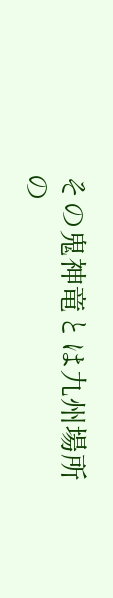その鬼神竜とは九州場所の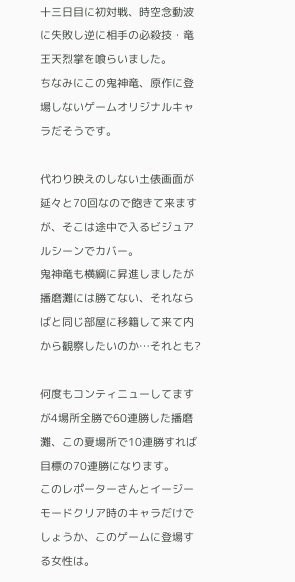十三日目に初対戦、時空念動波に失敗し逆に相手の必殺技・竜王天烈掌を喰らいました。
ちなみにこの鬼神竜、原作に登場しないゲームオリジナルキャラだそうです。

代わり映えのしない土俵画面が延々と70回なので飽きて来ますが、そこは途中で入るビジュアルシーンでカバー。
鬼神竜も横綱に昇進しましたが播磨灘には勝てない、それならばと同じ部屋に移籍して来て内から観察したいのか…それとも?

何度もコンティニューしてますが4場所全勝で60連勝した播磨灘、この夏場所で10連勝すれば目標の70連勝になります。
このレポーターさんとイージーモードクリア時のキャラだけでしょうか、このゲームに登場する女性は。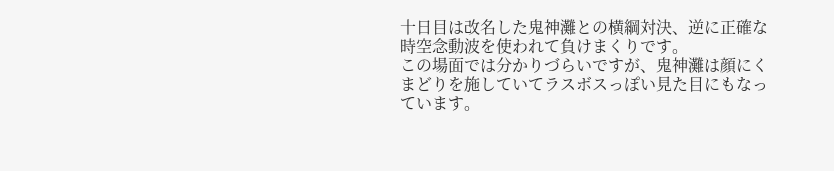十日目は改名した鬼神灘との横綱対決、逆に正確な時空念動波を使われて負けまくりです。
この場面では分かりづらいですが、鬼神灘は顔にくまどりを施していてラスボスっぽい見た目にもなっています。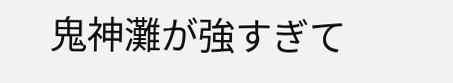鬼神灘が強すぎて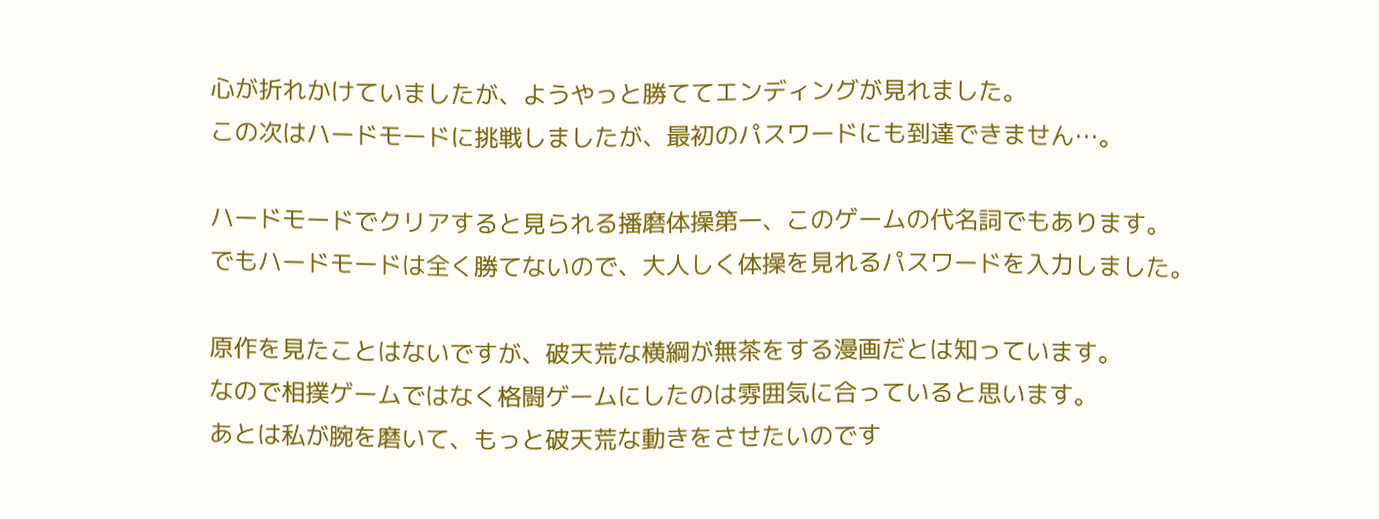心が折れかけていましたが、ようやっと勝ててエンディングが見れました。
この次はハードモードに挑戦しましたが、最初のパスワードにも到達できません…。

ハードモードでクリアすると見られる播磨体操第一、このゲームの代名詞でもあります。
でもハードモードは全く勝てないので、大人しく体操を見れるパスワードを入力しました。

原作を見たことはないですが、破天荒な横綱が無茶をする漫画だとは知っています。
なので相撲ゲームではなく格闘ゲームにしたのは雰囲気に合っていると思います。
あとは私が腕を磨いて、もっと破天荒な動きをさせたいのです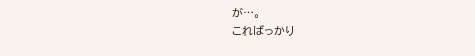が…。
こればっかり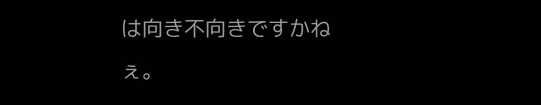は向き不向きですかねぇ。